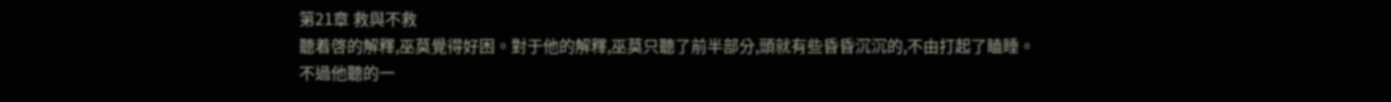第21章 救與不救
聽着啓的解釋,巫莫覺得好困。對于他的解釋,巫莫只聽了前半部分,頭就有些昏昏沉沉的,不由打起了瞌睡。
不過他聽的一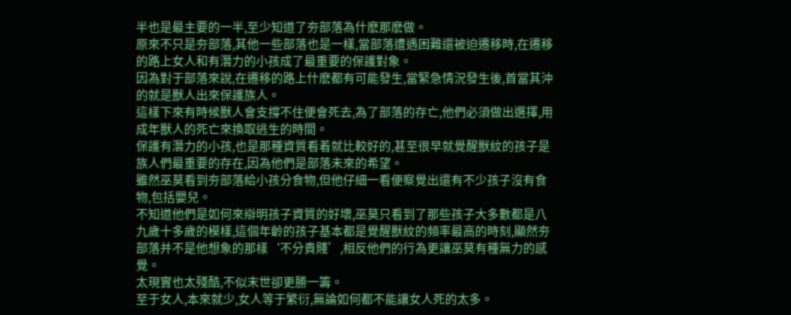半也是最主要的一半,至少知道了夯部落為什麽那麽做。
原來不只是夯部落,其他一些部落也是一樣,當部落遭遇困難還被迫遷移時,在遷移的路上女人和有潛力的小孩成了最重要的保護對象。
因為對于部落來說,在遷移的路上什麽都有可能發生,當緊急情況發生後,首當其沖的就是獸人出來保護族人。
這樣下來有時候獸人會支撐不住便會死去,為了部落的存亡,他們必須做出選擇,用成年獸人的死亡來換取逃生的時間。
保護有潛力的小孩,也是那種資質看着就比較好的,甚至很早就覺醒獸紋的孩子是族人們最重要的存在,因為他們是部落未來的希望。
雖然巫莫看到夯部落給小孩分食物,但他仔細一看便察覺出還有不少孩子沒有食物,包括嬰兒。
不知道他們是如何來辯明孩子資質的好壞,巫莫只看到了那些孩子大多數都是八九歲十多歲的模樣,這個年齡的孩子基本都是覺醒獸紋的頻率最高的時刻,顯然夯部落并不是他想象的那樣‘不分貴賤’,相反他們的行為更讓巫莫有種無力的感覺。
太現實也太殘酷,不似末世卻更勝一籌。
至于女人,本來就少,女人等于繁衍,無論如何都不能讓女人死的太多。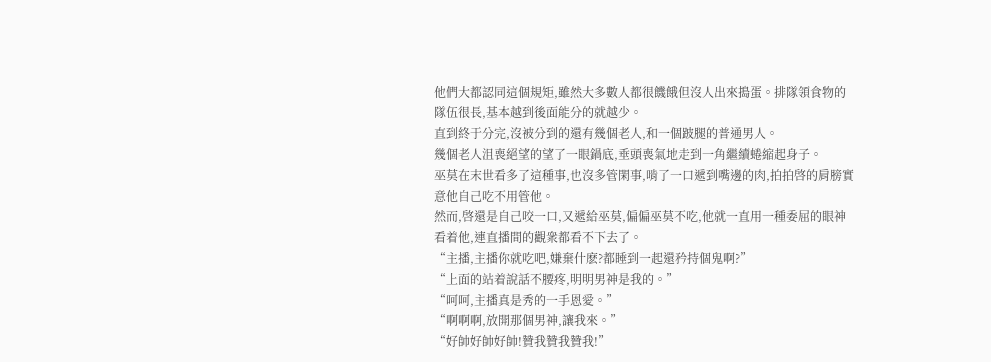他們大都認同這個規矩,雖然大多數人都很饑餓但沒人出來搗蛋。排隊領食物的隊伍很長,基本越到後面能分的就越少。
直到終于分完,沒被分到的還有幾個老人,和一個跛腿的普通男人。
幾個老人沮喪絕望的望了一眼鍋底,垂頭喪氣地走到一角繼續蜷縮起身子。
巫莫在末世看多了這種事,也沒多管閑事,啃了一口遞到嘴邊的肉,拍拍啓的肩膀實意他自己吃不用管他。
然而,啓還是自己咬一口,又遞給巫莫,偏偏巫莫不吃,他就一直用一種委屈的眼神看着他,連直播間的觀衆都看不下去了。
“主播,主播你就吃吧,嫌棄什麽?都睡到一起還矜持個鬼啊?”
“上面的站着說話不腰疼,明明男神是我的。”
“呵呵,主播真是秀的一手恩愛。”
“啊啊啊,放開那個男神,讓我來。”
“好帥好帥好帥!贊我贊我贊我!”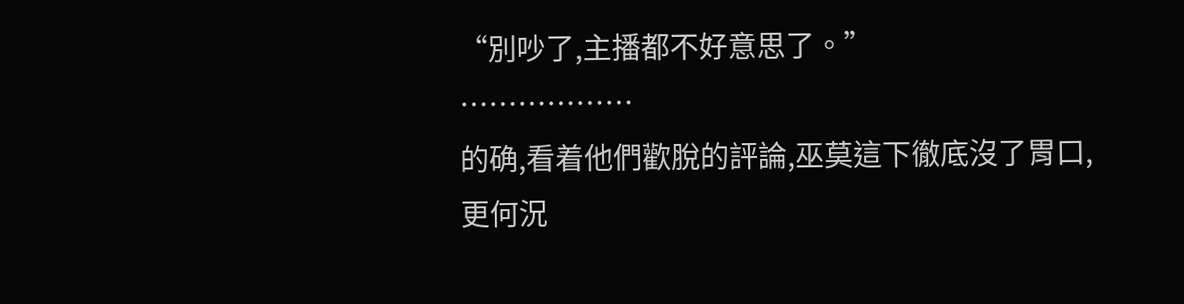“別吵了,主播都不好意思了。”
………………
的确,看着他們歡脫的評論,巫莫這下徹底沒了胃口,更何況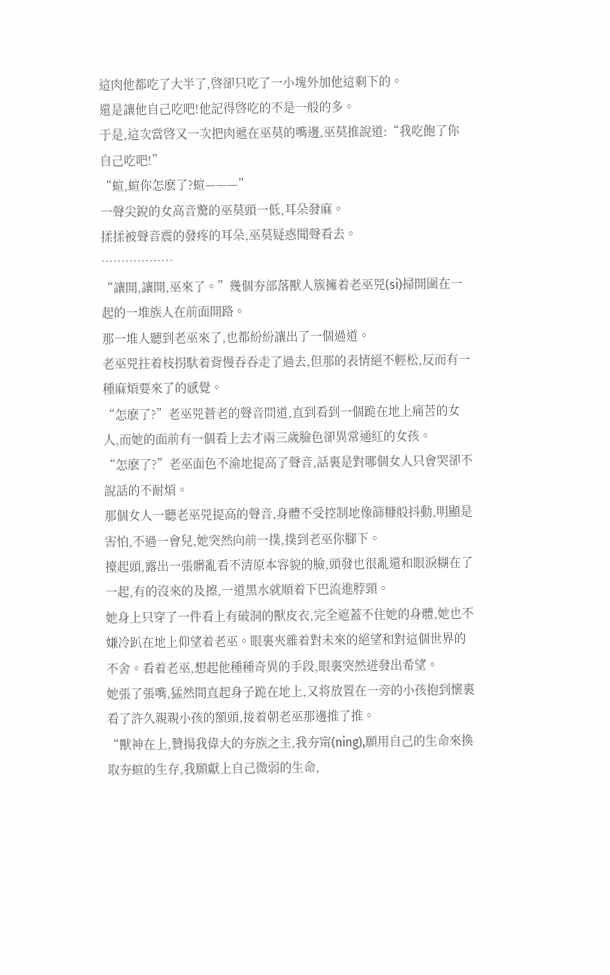這肉他都吃了大半了,啓卻只吃了一小塊外加他這剩下的。
還是讓他自己吃吧!他記得啓吃的不是一般的多。
于是,這次當啓又一次把肉遞在巫莫的嘴邊,巫莫推說道:“我吃飽了你自己吃吧!”
“蝖,蝖你怎麽了?蝖———”
一聲尖銳的女高音驚的巫莫頭一低,耳朵發麻。
揉揉被聲音震的發疼的耳朵,巫莫疑惑聞聲看去。
………………
“讓開,讓開,巫來了。”幾個夯部落獸人簇擁着老巫兕(si)掃開圍在一起的一堆族人在前面開路。
那一堆人聽到老巫來了,也都紛紛讓出了一個過道。
老巫兕拄着枝拐馱着背慢吞吞走了過去,但那的表情絕不輕松,反而有一種麻煩要來了的感覺。
“怎麽了?”老巫兕蒼老的聲音問道,直到看到一個跪在地上痛苦的女人,而她的面前有一個看上去才兩三歲臉色卻異常通紅的女孩。
“怎麽了?”老巫面色不渝地提高了聲音,話裏是對哪個女人只會哭卻不說話的不耐煩。
那個女人一聽老巫兕提高的聲音,身體不受控制地像篩糠般抖動,明顯是害怕,不過一會兒,她突然向前一撲,撲到老巫你腳下。
擡起頭,露出一張髒亂看不清原本容貌的臉,頭發也很亂還和眼淚糊在了一起,有的沒來的及擦,一道黑水就順着下巴流進脖頸。
她身上只穿了一件看上有破洞的獸皮衣,完全遮蓋不住她的身體,她也不嫌冷趴在地上仰望着老巫。眼裏夾雜着對未來的絕望和對這個世界的不舍。看着老巫,想起他種種奇異的手段,眼裏突然迸發出希望。
她張了張嘴,猛然間直起身子跪在地上,又将放置在一旁的小孩抱到懷裏看了許久親親小孩的額頭,接着朝老巫那邊推了推。
“獸神在上,贊揚我偉大的夯族之主,我夯甯(ning),願用自己的生命來換取夯蝖的生存,我願獻上自己微弱的生命,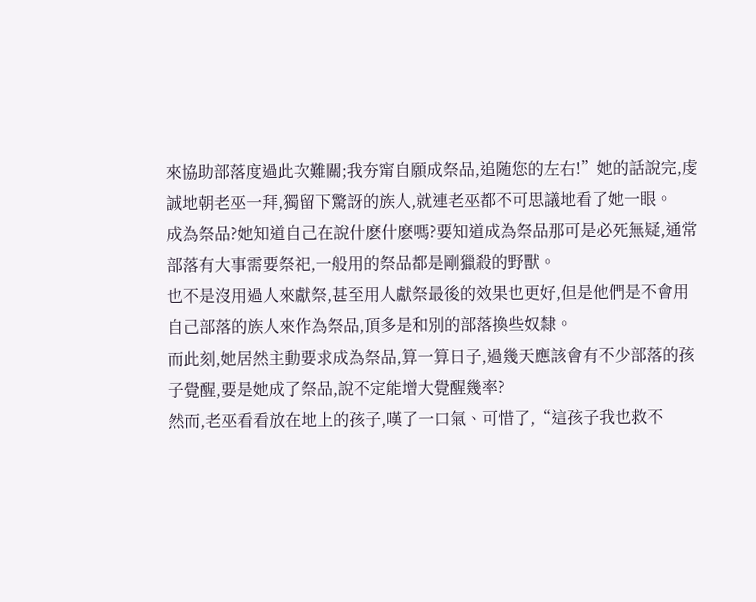來協助部落度過此次難關;我夯甯自願成祭品,追随您的左右!”她的話說完,虔誠地朝老巫一拜,獨留下驚訝的族人,就連老巫都不可思議地看了她一眼。
成為祭品?她知道自己在說什麽什麽嗎?要知道成為祭品那可是必死無疑,通常部落有大事需要祭祀,一般用的祭品都是剛獵殺的野獸。
也不是沒用過人來獻祭,甚至用人獻祭最後的效果也更好,但是他們是不會用自己部落的族人來作為祭品,頂多是和別的部落換些奴隸。
而此刻,她居然主動要求成為祭品,算一算日子,過幾天應該會有不少部落的孩子覺醒,要是她成了祭品,說不定能增大覺醒幾率?
然而,老巫看看放在地上的孩子,嘆了一口氣、可惜了,“這孩子我也救不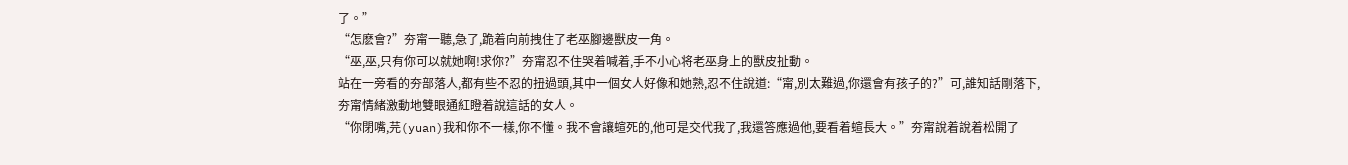了。”
“怎麽會?”夯甯一聽,急了,跪着向前拽住了老巫腳邊獸皮一角。
“巫,巫,只有你可以就她啊!求你?”夯甯忍不住哭着喊着,手不小心将老巫身上的獸皮扯動。
站在一旁看的夯部落人,都有些不忍的扭過頭,其中一個女人好像和她熟,忍不住說道:“甯,別太難過,你還會有孩子的?”可,誰知話剛落下,夯甯情緒激動地雙眼通紅瞪着說這話的女人。
“你閉嘴,芫(yuan)我和你不一樣,你不懂。我不會讓蝖死的,他可是交代我了,我還答應過他,要看着蝖長大。”夯甯說着說着松開了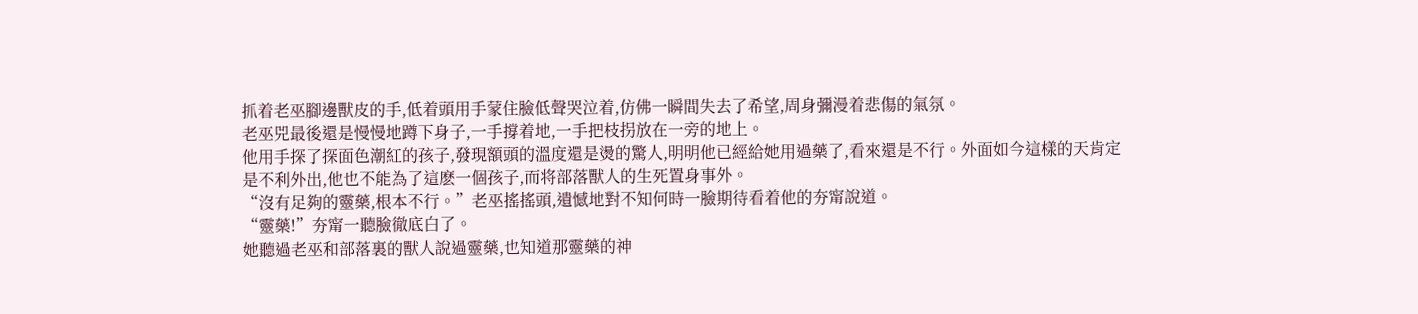抓着老巫腳邊獸皮的手,低着頭用手蒙住臉低聲哭泣着,仿佛一瞬間失去了希望,周身彌漫着悲傷的氣氛。
老巫兕最後還是慢慢地蹲下身子,一手撐着地,一手把枝拐放在一旁的地上。
他用手探了探面色潮紅的孩子,發現額頭的溫度還是燙的驚人,明明他已經給她用過藥了,看來還是不行。外面如今這樣的天肯定是不利外出,他也不能為了這麽一個孩子,而将部落獸人的生死置身事外。
“沒有足夠的靈藥,根本不行。”老巫搖搖頭,遺憾地對不知何時一臉期待看着他的夯甯說道。
“靈藥!”夯甯一聽臉徹底白了。
她聽過老巫和部落裏的獸人說過靈藥,也知道那靈藥的神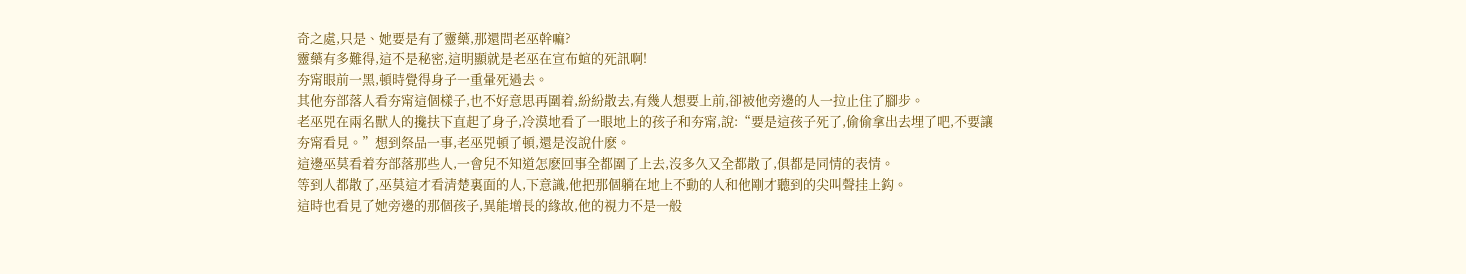奇之處,只是、她要是有了靈藥,那還問老巫幹嘛?
靈藥有多難得,這不是秘密,這明顯就是老巫在宣布蝖的死訊啊!
夯甯眼前一黑,頓時覺得身子一重暈死過去。
其他夯部落人看夯甯這個樣子,也不好意思再圍着,紛紛散去,有幾人想要上前,卻被他旁邊的人一拉止住了腳步。
老巫兕在兩名獸人的攙扶下直起了身子,冷漠地看了一眼地上的孩子和夯甯,說:“要是這孩子死了,偷偷拿出去埋了吧,不要讓夯甯看見。”想到祭品一事,老巫兕頓了頓,還是沒說什麽。
這邊巫莫看着夯部落那些人,一會兒不知道怎麽回事全都圍了上去,沒多久又全都散了,俱都是同情的表情。
等到人都散了,巫莫這才看清楚裏面的人,下意識,他把那個躺在地上不動的人和他剛才聽到的尖叫聲挂上鈎。
這時也看見了她旁邊的那個孩子,異能增長的緣故,他的視力不是一般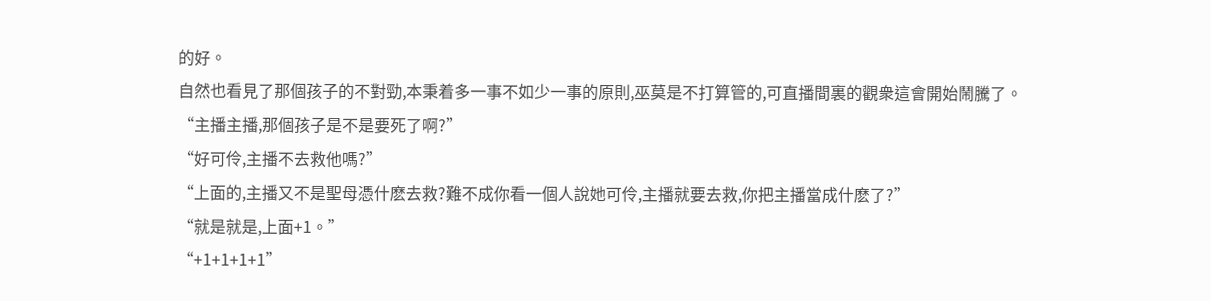的好。
自然也看見了那個孩子的不對勁,本秉着多一事不如少一事的原則,巫莫是不打算管的,可直播間裏的觀衆這會開始鬧騰了。
“主播主播,那個孩子是不是要死了啊?”
“好可伶,主播不去救他嗎?”
“上面的,主播又不是聖母憑什麽去救?難不成你看一個人說她可伶,主播就要去救,你把主播當成什麽了?”
“就是就是,上面+1。”
“+1+1+1+1”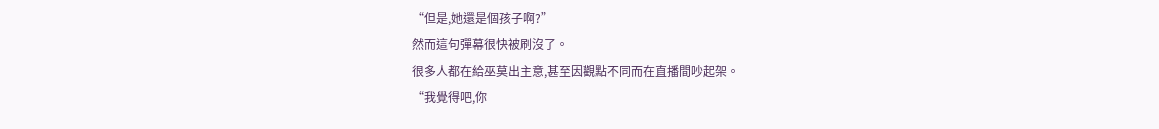“但是,她還是個孩子啊?”
然而這句彈幕很快被刷沒了。
很多人都在給巫莫出主意,甚至因觀點不同而在直播間吵起架。
“我覺得吧,你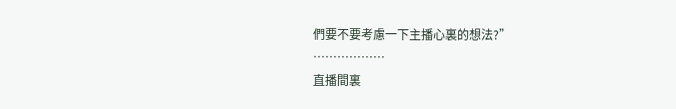們要不要考慮一下主播心裏的想法?”
………………
直播間裏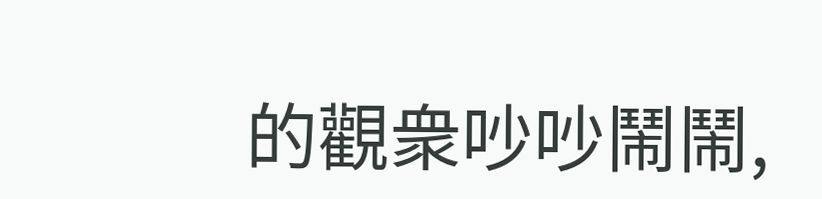的觀衆吵吵鬧鬧,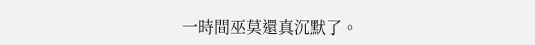一時間巫莫還真沉默了。